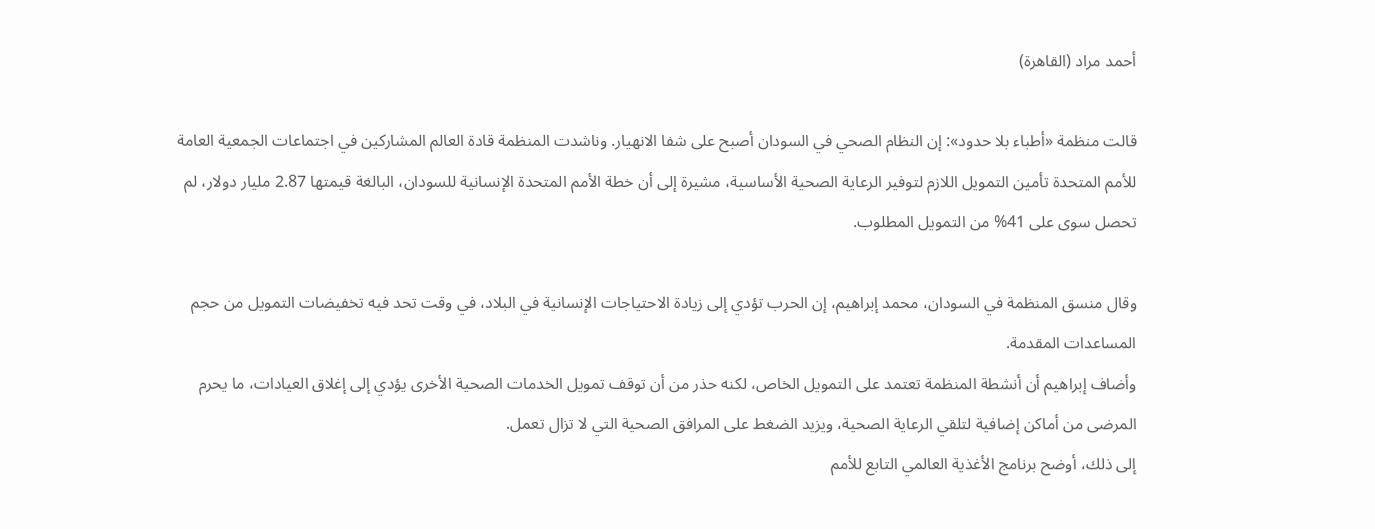أحمد مراد (القاهرة)

قالت منظمة «أطباء بلا حدود»: إن النظام الصحي في السودان أصبح على شفا الانهيار. وناشدت المنظمة قادة العالم المشاركين في اجتماعات الجمعية العامة للأمم المتحدة تأمين التمويل اللازم لتوفير الرعاية الصحية الأساسية، مشيرة إلى أن خطة الأمم المتحدة الإنسانية للسودان، البالغة قيمتها 2.87 مليار دولار، لم تحصل سوى على 41% من التمويل المطلوب.

وقال منسق المنظمة في السودان، محمد إبراهيم، إن الحرب تؤدي إلى زيادة الاحتياجات الإنسانية في البلاد، في وقت تحد فيه تخفيضات التمويل من حجم المساعدات المقدمة.
وأضاف إبراهيم أن أنشطة المنظمة تعتمد على التمويل الخاص، لكنه حذر من أن توقف تمويل الخدمات الصحية الأخرى يؤدي إلى إغلاق العيادات، ما يحرم المرضى من أماكن إضافية لتلقي الرعاية الصحية، ويزيد الضغط على المرافق الصحية التي لا تزال تعمل.
إلى ذلك، أوضح برنامج الأغذية العالمي التابع للأمم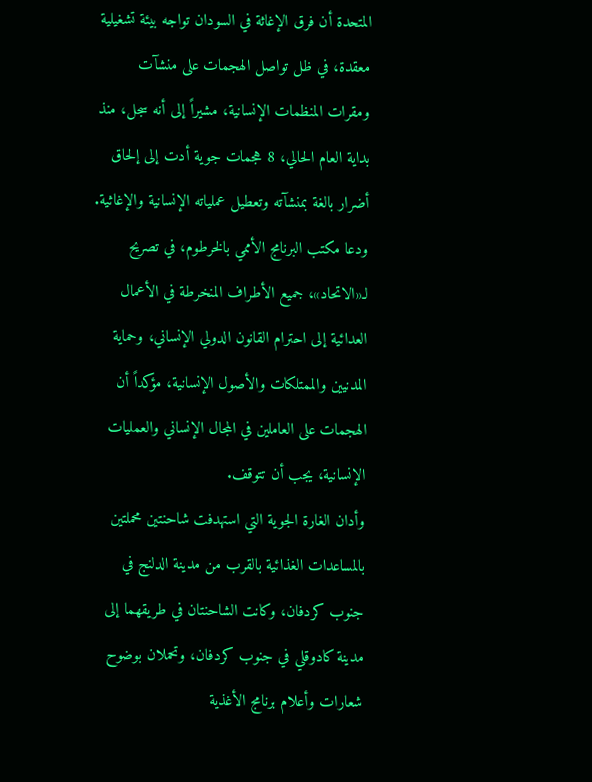المتحدة أن فرق الإغاثة في السودان تواجه بيئة تشغيلية معقدة، في ظل تواصل الهجمات على منشآت ومقرات المنظمات الإنسانية، مشيراً إلى أنه سجل، منذ بداية العام الحالي، 8 هجمات جوية أدت إلى إلحاق أضرار بالغة بمنشآته وتعطيل عملياته الإنسانية والإغاثية.
ودعا مكتب البرنامج الأممي بالخرطوم، في تصريح لـ«الاتحاد»، جميع الأطراف المنخرطة في الأعمال العدائية إلى احترام القانون الدولي الإنساني، وحماية المدنيين والممتلكات والأصول الإنسانية، مؤكداً أن الهجمات على العاملين في المجال الإنساني والعمليات الإنسانية، يجب أن تتوقف.
وأدان الغارة الجوية التي استهدفت شاحنتين محملتين بالمساعدات الغذائية بالقرب من مدينة الدلنج في جنوب كردفان، وكانت الشاحنتان في طريقهما إلى مدينة كادوقلي في جنوب كردفان، وتحملان بوضوح شعارات وأعلام برنامج الأغذية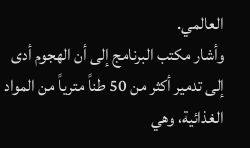العالمي.
وأشار مكتب البرنامج إلى أن الهجوم أدى إلى تدمير أكثر من 50 طناً مترياً من المواد الغذائية، وهي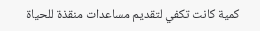كمية كانت تكفي لتقديم مساعدات منقذة للحياة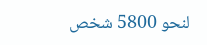لنحو 5800 شخص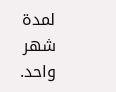لمدة شهر واحد.